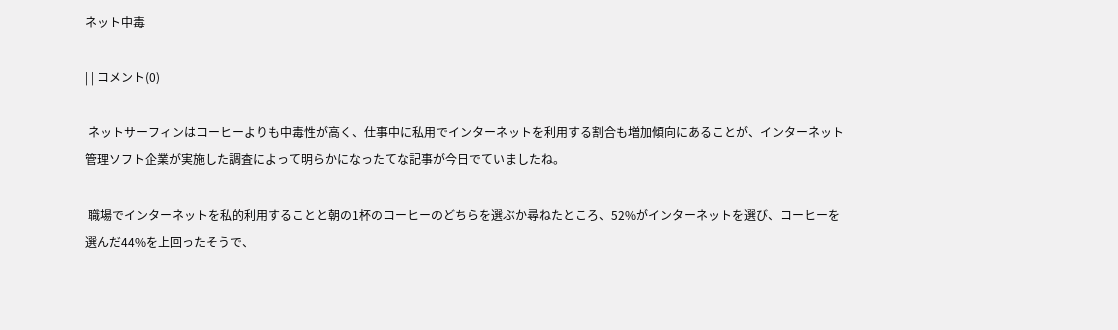ネット中毒

| | コメント(0)

 ネットサーフィンはコーヒーよりも中毒性が高く、仕事中に私用でインターネットを利用する割合も増加傾向にあることが、インターネット管理ソフト企業が実施した調査によって明らかになったてな記事が今日でていましたね。

 職場でインターネットを私的利用することと朝の1杯のコーヒーのどちらを選ぶか尋ねたところ、52%がインターネットを選び、コーヒーを選んだ44%を上回ったそうで、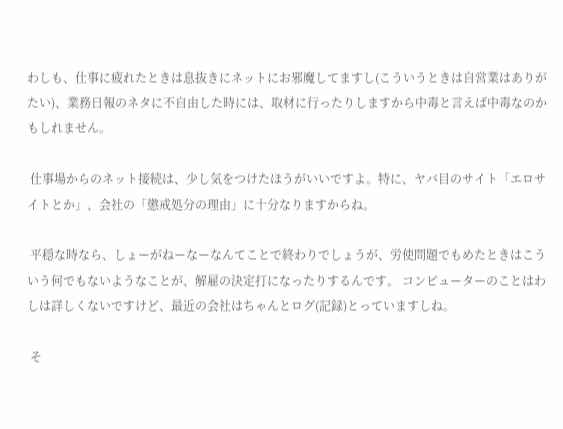わしも、仕事に疲れたときは息抜きにネットにお邪魔してますし(こういうときは自営業はありがたい)、業務日報のネタに不自由した時には、取材に行ったりしますから中毒と言えば中毒なのかもしれません。

 仕事場からのネット接続は、少し気をつけたほうがいいですよ。特に、ヤバ目のサイト「エロサイトとか」、会社の「懲戒処分の理由」に十分なりますからね。

 平穏な時なら、しょーがねーなーなんてことで終わりでしょうが、労使問題でもめたときはこういう何でもないようなことが、解雇の決定打になったりするんです。 コンピューターのことはわしは詳しくないですけど、最近の会社はちゃんとログ(記録)とっていますしね。

 そ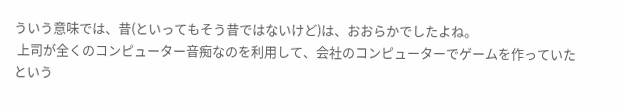ういう意味では、昔(といってもそう昔ではないけど)は、おおらかでしたよね。
 上司が全くのコンピューター音痴なのを利用して、会社のコンピューターでゲームを作っていたという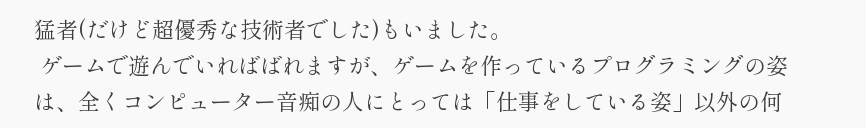猛者(だけど超優秀な技術者でした)もいました。
 ゲームで遊んでいればばれますが、ゲームを作っているプログラミングの姿は、全くコンピューター音痴の人にとっては「仕事をしている姿」以外の何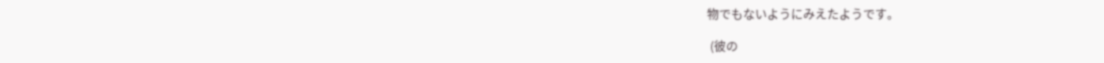物でもないようにみえたようです。

 (彼の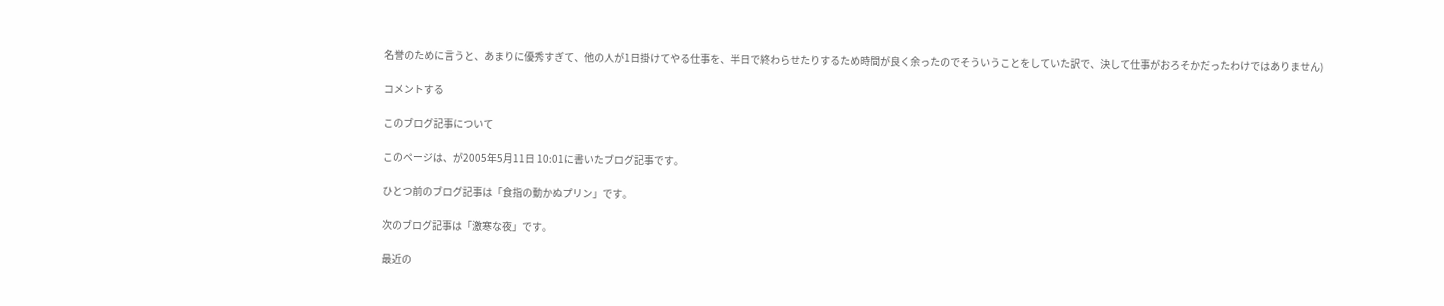名誉のために言うと、あまりに優秀すぎて、他の人が1日掛けてやる仕事を、半日で終わらせたりするため時間が良く余ったのでそういうことをしていた訳で、決して仕事がおろそかだったわけではありません)

コメントする

このブログ記事について

このページは、が2005年5月11日 10:01に書いたブログ記事です。

ひとつ前のブログ記事は「食指の動かぬプリン」です。

次のブログ記事は「激寒な夜」です。

最近の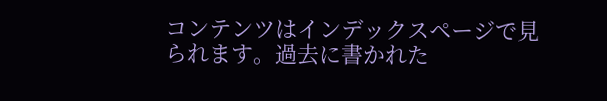コンテンツはインデックスページで見られます。過去に書かれた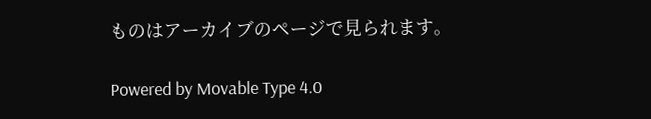ものはアーカイブのページで見られます。

Powered by Movable Type 4.0